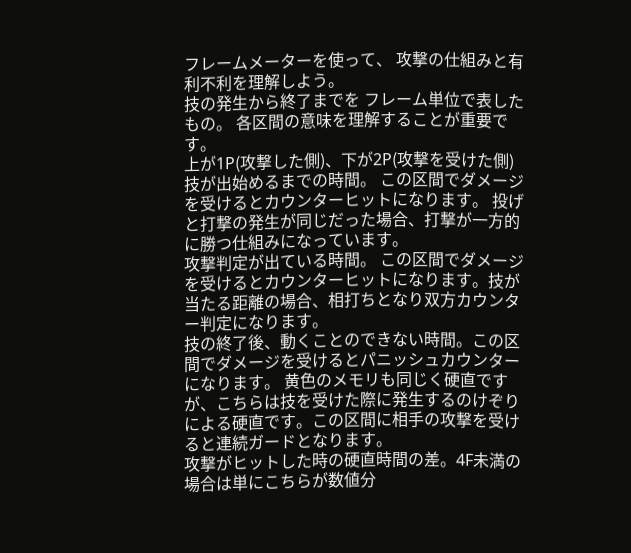フレームメーターを使って、 攻撃の仕組みと有利不利を理解しよう。
技の発生から終了までを フレーム単位で表したもの。 各区間の意味を理解することが重要です。
上が1P(攻撃した側)、下が2P(攻撃を受けた側)
技が出始めるまでの時間。 この区間でダメージを受けるとカウンターヒットになります。 投げと打撃の発生が同じだった場合、打撃が一方的に勝つ仕組みになっています。
攻撃判定が出ている時間。 この区間でダメージを受けるとカウンターヒットになります。技が当たる距離の場合、相打ちとなり双方カウンター判定になります。
技の終了後、動くことのできない時間。この区間でダメージを受けるとパニッシュカウンターになります。 黄色のメモリも同じく硬直ですが、こちらは技を受けた際に発生するのけぞりによる硬直です。この区間に相手の攻撃を受けると連続ガードとなります。
攻撃がヒットした時の硬直時間の差。4F未満の場合は単にこちらが数値分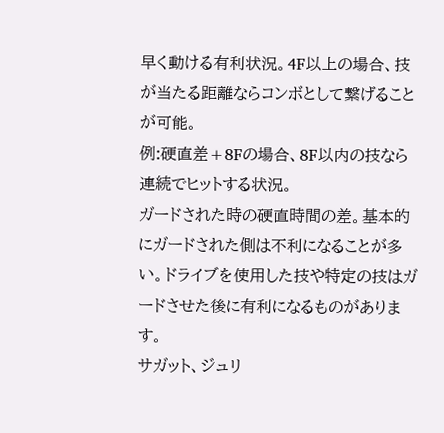早く動ける有利状況。4F以上の場合、技が当たる距離ならコンボとして繋げることが可能。
例:硬直差+8Fの場合、8F以内の技なら連続でヒットする状況。
ガードされた時の硬直時間の差。基本的にガードされた側は不利になることが多い。ドライブを使用した技や特定の技はガードさせた後に有利になるものがあります。
サガット、ジュリ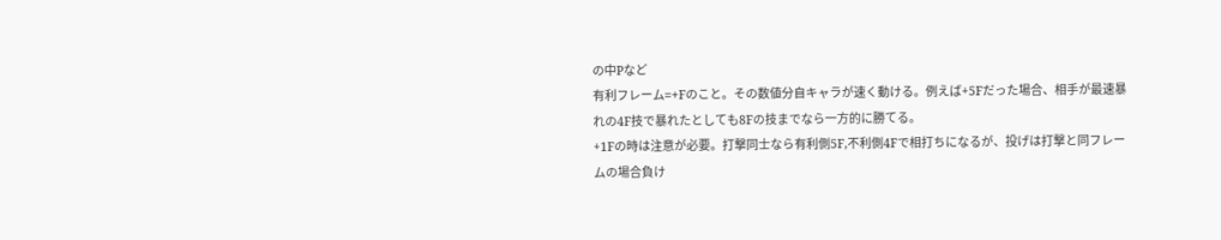の中Pなど
有利フレーム=+Fのこと。その数値分自キャラが速く動ける。例えば+5Fだった場合、相手が最速暴れの4F技で暴れたとしても8Fの技までなら一方的に勝てる。
+1Fの時は注意が必要。打撃同士なら有利側5F,不利側4Fで相打ちになるが、投げは打撃と同フレームの場合負け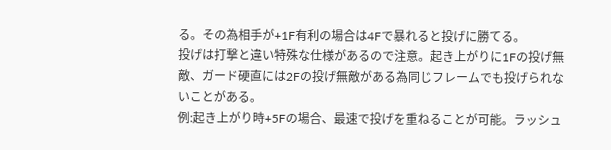る。その為相手が+1F有利の場合は4Fで暴れると投げに勝てる。
投げは打撃と違い特殊な仕様があるので注意。起き上がりに1Fの投げ無敵、ガード硬直には2Fの投げ無敵がある為同じフレームでも投げられないことがある。
例:起き上がり時+5Fの場合、最速で投げを重ねることが可能。ラッシュ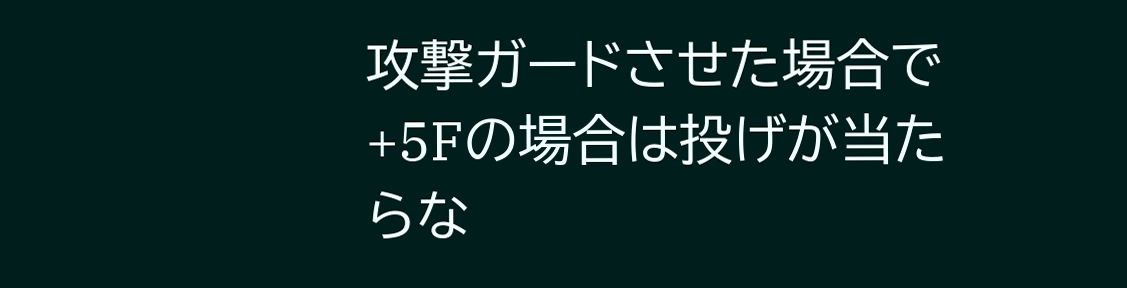攻撃ガードさせた場合で+5Fの場合は投げが当たらな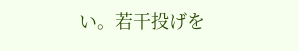い。若干投げを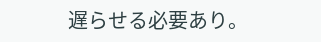遅らせる必要あり。